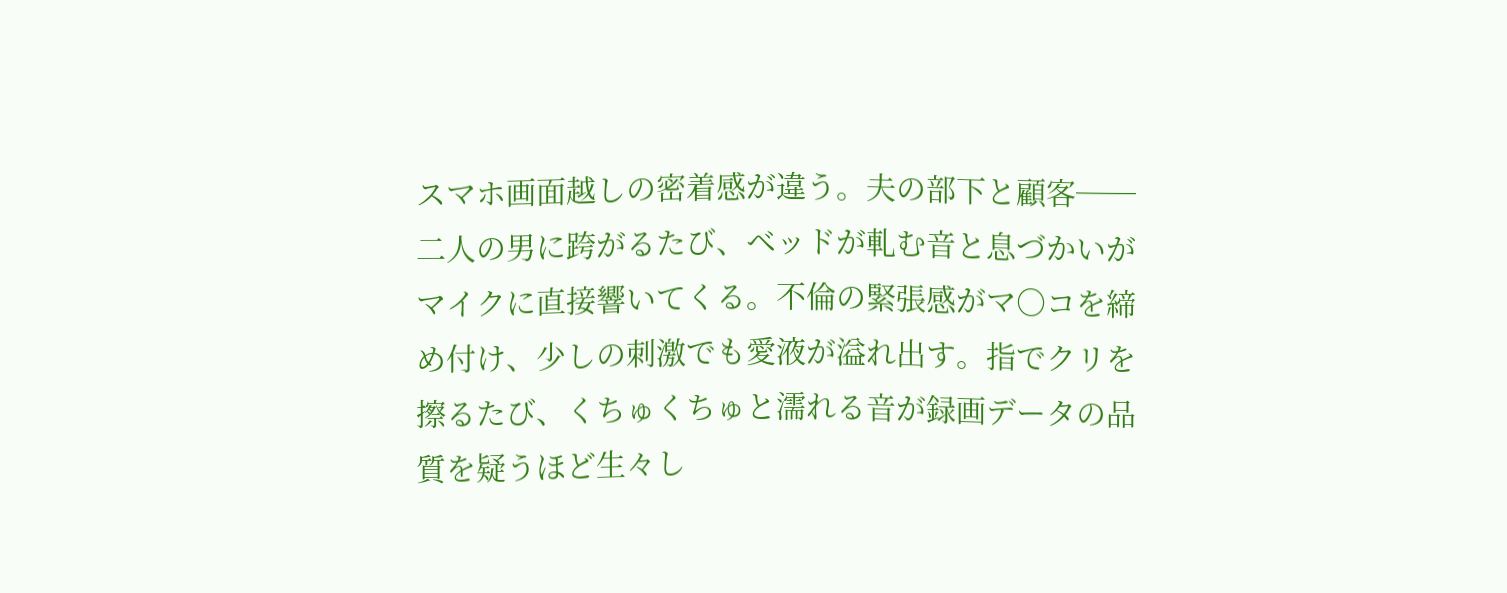スマホ画面越しの密着感が違う。夫の部下と顧客──二人の男に跨がるたび、ベッドが軋む音と息づかいがマイクに直接響いてくる。不倫の緊張感がマ○コを締め付け、少しの刺激でも愛液が溢れ出す。指でクリを擦るたび、くちゅくちゅと濡れる音が録画データの品質を疑うほど生々し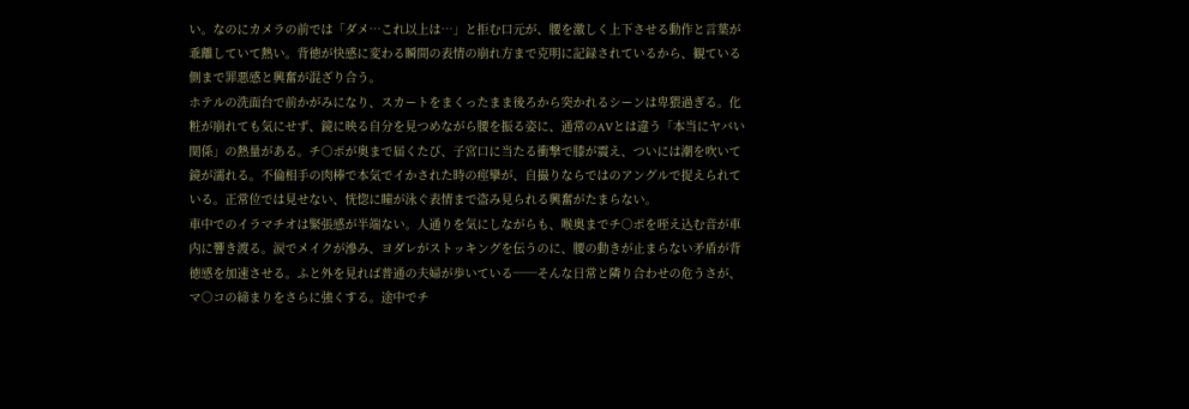い。なのにカメラの前では「ダメ…これ以上は…」と拒む口元が、腰を激しく上下させる動作と言葉が乖離していて熱い。背徳が快感に変わる瞬間の表情の崩れ方まで克明に記録されているから、観ている側まで罪悪感と興奮が混ざり合う。
ホテルの洗面台で前かがみになり、スカートをまくったまま後ろから突かれるシーンは卑猥過ぎる。化粧が崩れても気にせず、鏡に映る自分を見つめながら腰を振る姿に、通常のAVとは違う「本当にヤバい関係」の熱量がある。チ○ポが奥まで届くたび、子宮口に当たる衝撃で膝が震え、ついには潮を吹いて鏡が濡れる。不倫相手の肉棒で本気でイかされた時の痙攣が、自撮りならではのアングルで捉えられている。正常位では見せない、恍惚に瞳が泳ぐ表情まで盗み見られる興奮がたまらない。
車中でのイラマチオは緊張感が半端ない。人通りを気にしながらも、喉奥までチ○ポを咥え込む音が車内に響き渡る。涙でメイクが滲み、ヨダレがストッキングを伝うのに、腰の動きが止まらない矛盾が背徳感を加速させる。ふと外を見れば普通の夫婦が歩いている──そんな日常と隣り合わせの危うさが、マ○コの締まりをさらに強くする。途中でチ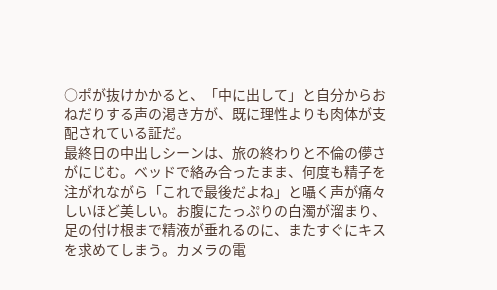○ポが抜けかかると、「中に出して」と自分からおねだりする声の渇き方が、既に理性よりも肉体が支配されている証だ。
最終日の中出しシーンは、旅の終わりと不倫の儚さがにじむ。ベッドで絡み合ったまま、何度も精子を注がれながら「これで最後だよね」と囁く声が痛々しいほど美しい。お腹にたっぷりの白濁が溜まり、足の付け根まで精液が垂れるのに、またすぐにキスを求めてしまう。カメラの電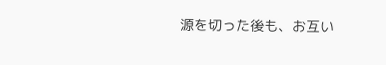源を切った後も、お互い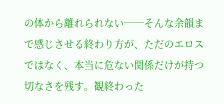の体から離れられない──そんな余韻まで感じさせる終わり方が、ただのエロスではなく、本当に危ない関係だけが持つ切なさを残す。観終わった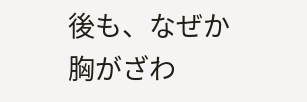後も、なぜか胸がざわ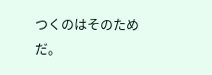つくのはそのためだ。